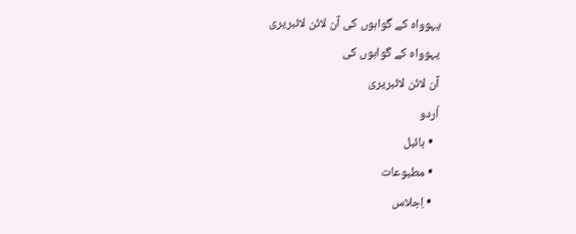یہوواہ کے گواہوں کی آن لائن لائبریری
یہوواہ کے گواہوں کی
آن لائن لائبریری
اُردو
  • بائبل
  • مطبوعات
  • اِجلاس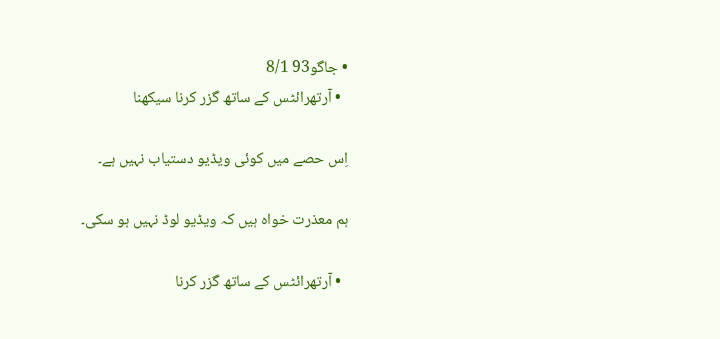• جاگو93 8/1
  • آرتھرائٹس کے ساتھ گزر کرنا سیکھنا

اِس حصے میں کوئی ویڈیو دستیاب نہیں ہے۔

ہم معذرت خواہ ہیں کہ ویڈیو لوڈ نہیں ہو سکی۔

  • آرتھرائٹس کے ساتھ گزر کرنا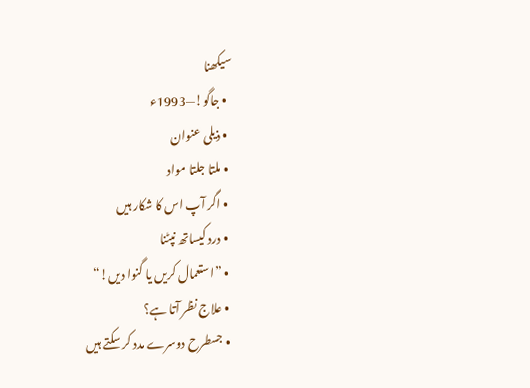سیکھنا
  • جاگو!—1993ء
  • ذیلی عنوان
  • ملتا جلتا مواد
  • اگر آپ اس کا شکار ہیں
  • درد کیساتھ نپٹنا
  • ”استعمال کریں یا گنوا دیں!“
  • علاج نظر آتا ہے؟
  • جسطرح دوسرے مدد کر سکتے ہیں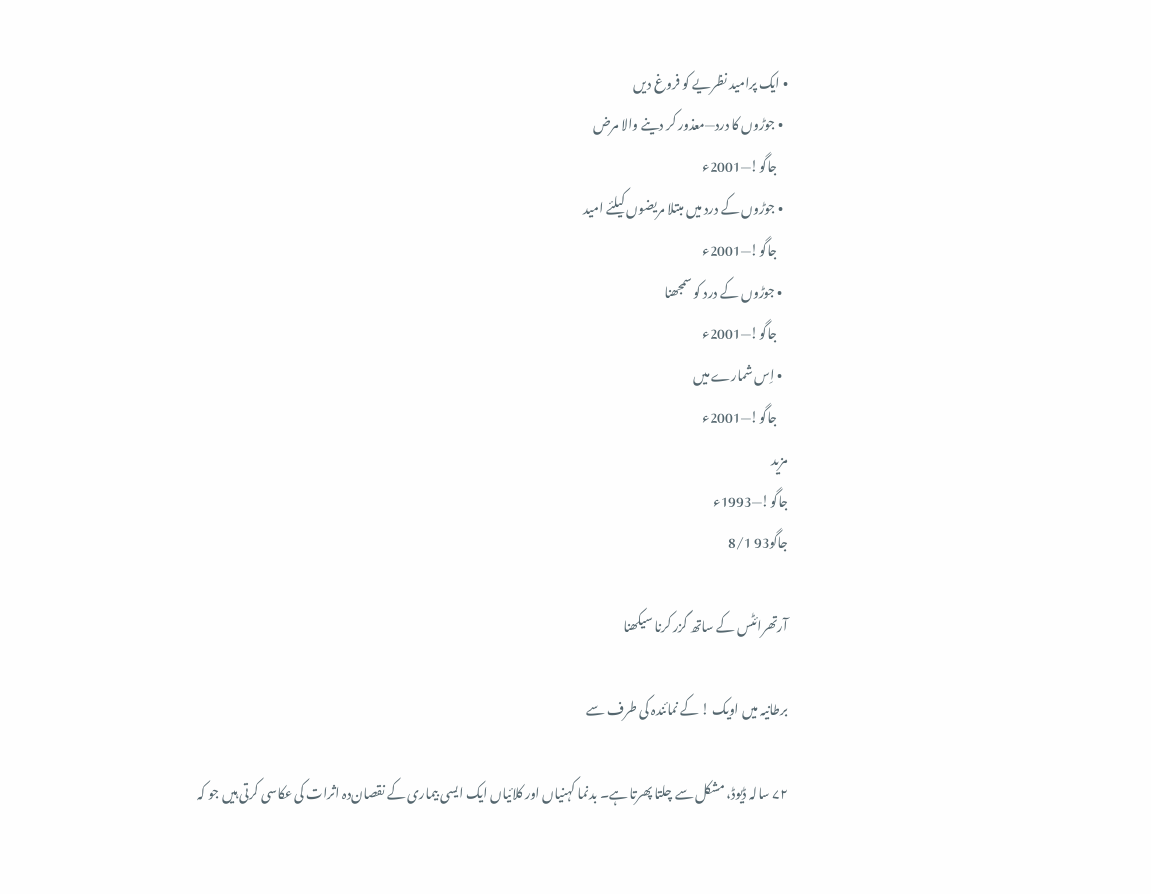• ایک پرامید نظریے کو فروغ دیں
  • جوڑوں کا درد—معذور کر دینے والا مرض
    جاگو!—2001ء
  • جوڑوں کے درد میں مبتلا مریضوں کیلئے امید
    جاگو!—2001ء
  • جوڑوں کے درد کو سمجھنا
    جاگو!—2001ء
  • اِس شمارے میں
    جاگو!—2001ء
مزید
جاگو!—1993ء
جاگو93 8/1

آرتھرائٹس کے ساتھ گزر کرنا سیکھنا

برطانیہ میں اویک ! کے نمائندہ کی طرف سے

۷۲ سالہ ڈیوڈ، مشکل سے چلتا پھرتا ہے۔ بدنما کہنیاں اور کلائیاں ایک ایسی بیماری کے نقصان‌دہ اثرات کی عکاسی کرتی ہیں جو کہ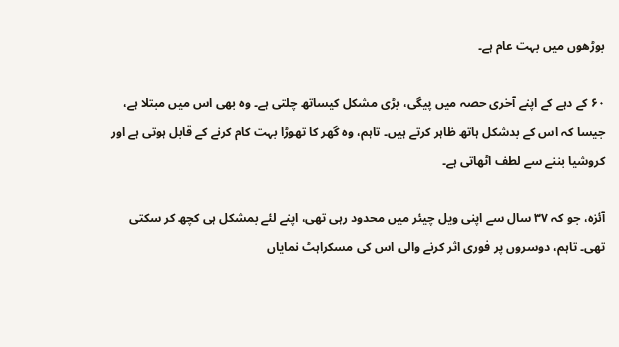بوڑھوں میں بہت عام ہے۔

۶۰ کے دہے کے اپنے آخری حصہ میں پیگی، بڑی مشکل کیساتھ چلتی ہے۔ وہ بھی اس میں مبتلا ہے، جیسا کہ اس کے بدشکل ہاتھ ظاہر کرتے ہیں۔ تاہم، وہ گھر کا تھوڑا بہت کام کرنے کے قابل ہوتی ہے اور کروشیا بننے سے لطف اٹھاتی ہے۔

آئزہ، جو کہ ۳۷ سال سے اپنی ویل چیئر میں محدود رہی تھی، اپنے لئے بمشکل ہی کچھ کر سکتی تھی۔ تاہم، دوسروں پر فوری اثر کرنے والی اس کی مسکراہٹ نمایاں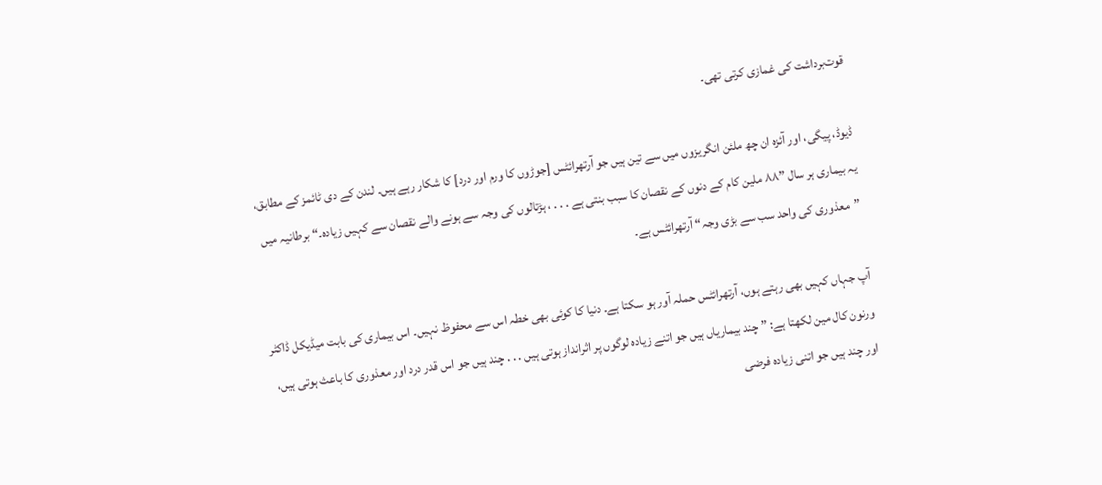قوت‌برداشت کی غمازی کرتی تھی۔

ڈیوڈ، پیگی، اور آئزہ ان چھ ملئن انگریزوں میں سے تین ہیں جو آرتھرائٹس [جوڑوں کا ورم اور درد] کا شکار رہے ہیں۔ لندن کے دی ٹائمز کے مطابق، یہ بیماری ہر سال ”۸۸ ملین کام کے دنوں کے نقصان کا سبب بنتی ہے . . . ، ہڑتالوں کی وجہ سے ہونے والے نقصان سے کہیں زیادہ۔“ برطانیہ میں ”معذوری کی واحد سب سے بڑی وجہ“ آرتھرائٹس ہے۔

آپ جہاں کہیں بھی رہتے ہوں، آرتھرائٹس حملہ آور ہو سکتا ہے۔ دنیا کا کوئی بھی خطہ اس سے محفوظ نہیں۔ اس بیماری کی بابت میڈیکل ڈاکٹر ورنون کال مین لکھتا ہے: ”چند بیماریاں ہیں جو اتنے زیادہ لوگوں پر اثرانداز ہوتی ہیں . . . چند ہیں جو اس قدر درد اور معذوری کا باعث ہوتی ہیں، اور چند ہیں جو اتنی زیادہ فرضی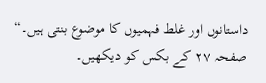داستانوں اور غلط فہمیوں کا موضوع بنتی ہیں۔“ صفحہ ۲۷ کے بکس کو دیکھیں۔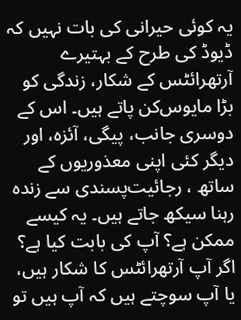یہ کوئی حیرانی کی بات نہیں کہ ڈیوڈ کی طرح کے بہتیرے آرتھرائٹس کے شکار، زندگی کو بڑا مایوس‌کن پاتے ہیں۔ اس کے دوسری جانب، پیگی، آئزہ، اور دیگر کئی اپنی معذوریوں کے ساتھ ، رجائیت‌پسندی سے زندہ رہنا سیکھ جاتے ہیں۔ یہ کیسے ممکن ہے؟ آپ کی بابت کیا ہے؟ اگر آپ آرتھرائٹس کا شکار ہیں، یا آپ سوچتے ہیں کہ آپ ہیں تو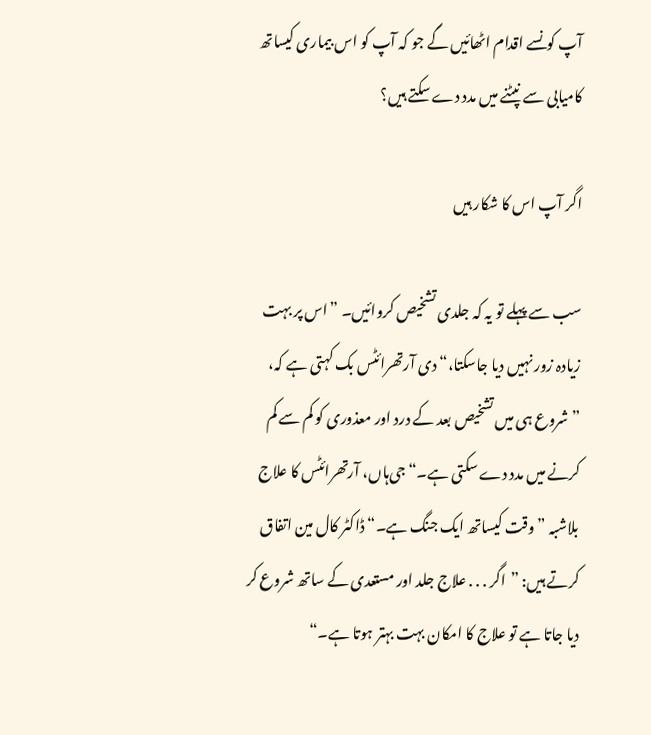آپ کونسے اقدام اٹھائیں گے جو کہ آپ کو اس بیماری کیساتھ کامیابی سے نپٹنے میں مدد دے سکتے ہیں؟

اگر آپ اس کا شکار ہیں

سب سے پہلے تو یہ کہ جلدی تشخیص کروائیں۔ ”اس پر بہت زیادہ زور نہیں دیا جاسکتا،“ دی آرتھرائٹس بک کہتی ہے کہ، ”شروع ہی میں تشخیص بعد کے درد اور معذوری کو کم سے کم کرنے میں مدد دے سکتی ہے۔“ جی‌ہاں، آرتھرائٹس کا علاج بلا‌شبہ ”وقت کیساتھ ایک جنگ ہے۔“ ڈاکٹر کال مین اتفاق کرتے ہیں: ”اگر . . . علاج جلد اور مستعدی کے ساتھ شروع کر دیا جاتا ہے تو علاج کا امکان بہت بہتر ہوتا ہے۔“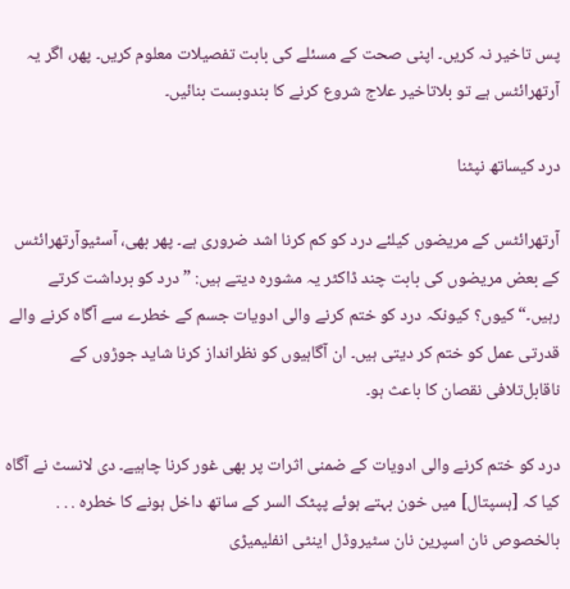پس تاخیر نہ کریں۔ اپنی صحت کے مسئلے کی بابت تفصیلات معلوم کریں۔ پھر، اگر یہ آرتھرائٹس ہے تو بلا‌تاخیر علاج شروع کرنے کا بندوبست بنائیں۔

درد کیساتھ نپٹنا

آرتھرائٹس کے مریضوں کیلئے درد کو کم کرنا اشد ضروری ہے۔ پھر بھی، آسٹیوآرتھرائٹس کے بعض مریضوں کی بابت چند ڈاکٹر یہ مشورہ دیتے ہیں: ”درد کو برداشت کرتے رہیں۔“ کیوں؟ کیونکہ درد کو ختم کرنے والی ادویات جسم کے خطرے سے آگاہ کرنے والے قدرتی عمل کو ختم کر دیتی ہیں۔ ان آگاہیوں کو نظرانداز کرنا شاید جوڑوں کے ناقابل‌تلافی نقصان کا باعث ہو۔

درد کو ختم کرنے والی ادویات کے ضمنی اثرات پر بھی غور کرنا چاہیے۔ دی لانسٹ نے آگاہ کیا کہ [ہسپتال] میں خون بہتے ہوئے پپٹک السر کے ساتھ داخل ہونے کا خطرہ . . . بالخصوص نان اسپرین نان سٹیروڈل اینٹی انفلیمیڑی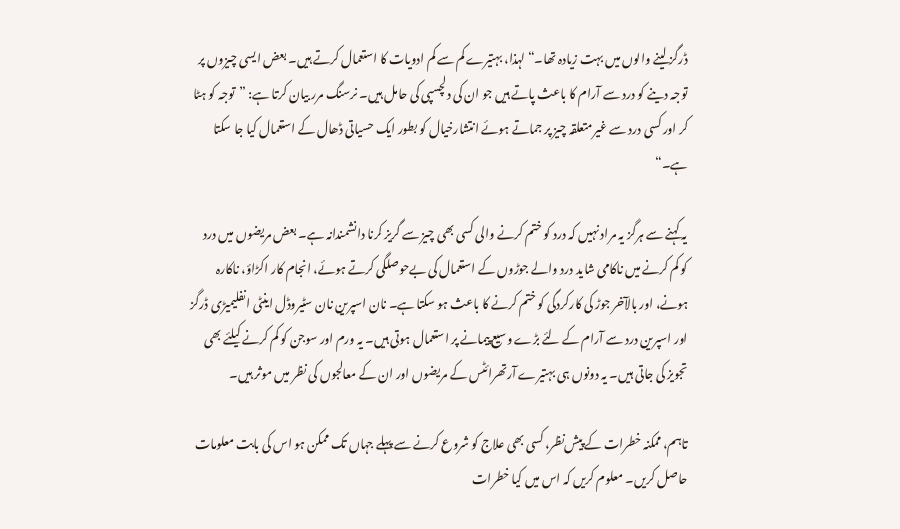ڈرگز لینے والوں میں بہت زیادہ تھا۔“ لہذا، بہتیرے کم سے کم ادویات کا استعمال کرتے ہیں۔ بعض ایسی چیزوں پر توجہ دینے کو درد سے آرام کا باعث پاتے ہیں جو ان کی دلچسپی کی حامل ہیں۔ نرسنگ مرر بیان کرتا ہے: ”توجہ کو ہٹا کر اور کسی درد سے غیرمتعلقہ چیز پر جماتے ہوئے انتشارخیال کو بطور ایک حسیاتی ڈھال کے استعمال کیا جا سکتا ہے۔“

یہ کہنے سے ہرگز یہ مراد نہیں کہ درد کو ختم کرنے والی کسی بھی چیز سے گریز کرنا دانشمندانہ ہے۔ بعض مریضوں میں درد کو کم کرنے میں ناکامی شاید درد والے جوڑوں کے استعمال کی بے‌حوصلگی کرتے ہوئے، انجام کار اکڑاؤ، ناکارہ ہونے، اور بالآخر جوڑ کی کارکردگی کو ختم کرنے کا باعث ہو سکتا ہے۔ نان اسپرین نان سٹیروڈل اینٹی انفلیمیڑی ڈرگز اور اسپرین درد سے آرام کے لئے بڑے وسیع پیمانے پر استعمال ہوتی ہیں۔ یہ ورم اور سوجن کو کم کرنے کیلئے بھی تجویز کی جاتی ہیں۔ یہ دونوں ہی بہتیرے آرتھرائٹس کے مریضوں اور ان کے معالجوں کی نظر میں موثر ہیں۔

تاہم، ممکنہ خطرات کے پیش‌نظر، کسی بھی علاج کو شروع کرنے سے پہلے جہاں تک ممکن ہو اس کی بابت معلومات حاصل کریں۔ معلوم کریں کہ اس میں کیا خطرات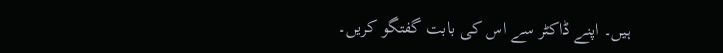ہیں۔ اپنے ڈاکٹر سے اس کی بابت گفتگو کریں۔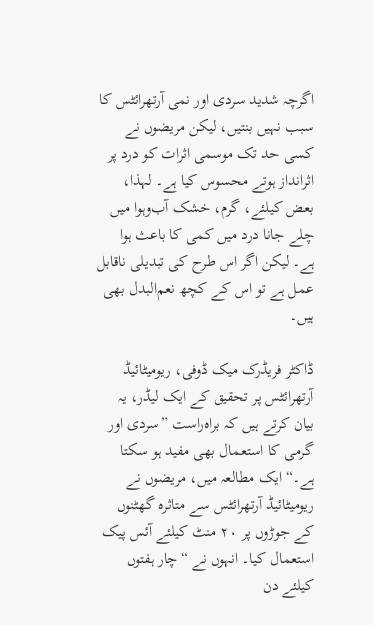اگرچہ شدید سردی اور نمی آرتھرائٹس کا سبب نہیں بنتیں، لیکن مریضوں نے کسی حد تک موسمی اثرات کو درد پر اثرانداز ہوتے محسوس کیا ہے۔ لہذا، بعض کیلئے، گرم، خشک آب‌وہوا میں چلے جانا درد میں کمی کا باعث ہوا ہے۔ لیکن اگر اس طرح کی تبدیلی ناقابل عمل ہے تو اس کے کچھ نعم‌البدل بھی ہیں۔

ڈاکٹر فریڈرک میک ڈوفی، ریومیٹائیڈ آرتھرائٹس پر تحقیق کے ایک لیڈر، یہ بیان کرتے ہیں کہ براہ‌راست ”سردی اور گرمی کا استعمال بھی مفید ہو سکتا ہے۔“ ایک مطالعہ میں، مریضوں نے ریومیٹائیڈ آرتھرائٹس سے متاثرہ گھٹنوں کے جوڑوں پر ۲۰ منٹ کیلئے آئس پیک استعمال کیا۔ انہوں نے “چار ہفتوں کیلئے دن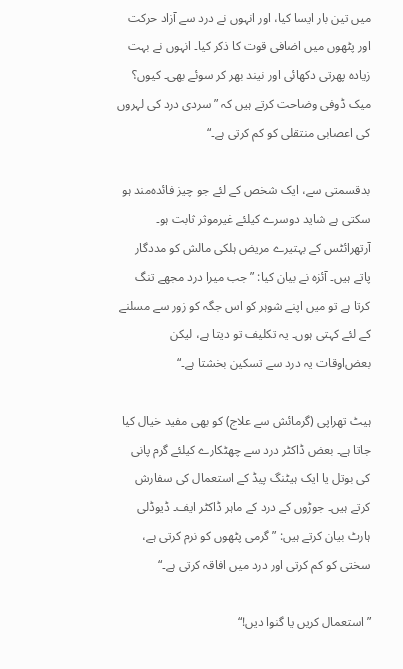میں تین بار ایسا کیا، اور انہوں نے درد سے آزاد حرکت اور پٹھوں میں اضافی قوت کا ذکر کیا۔ انہوں نے بہت زیادہ پھرتی دکھائی اور نیند بھر کر سوئے بھی۔ کیوں؟ میک ڈوفی وضاحت کرتے ہیں کہ ”سردی درد کی لہروں کی اعصابی منتقلی کو کم کرتی ہے۔“

بدقسمتی سے، ایک شخص کے لئے جو چیز فائدہ‌مند ہو سکتی ہے شاید دوسرے کیلئے غیرموثر ثابت ہو۔ آرتھرائٹس کے بہتیرے مریض ہلکی مالش کو مددگار پاتے ہیں۔ آئزہ نے بیان کیا: ”جب میرا درد مجھے تنگ کرتا ہے تو میں اپنے شوہر کو اس جگہ کو زور سے مسلنے کے لئے کہتی ہوں۔ یہ تکلیف تو دیتا ہے، لیکن بعض‌اوقات یہ درد سے تسکین بخشتا ہے۔“

ہیٹ تھراپی (گرمائش سے علاج) کو بھی مفید خیال کیا جاتا ہے۔ بعض ڈاکٹر درد سے چھٹکارے کیلئے گرم پانی کی بوتل یا ایک ہیٹنگ پیڈ کے استعمال کی سفارش کرتے ہیں۔ جوڑوں کے درد کے ماہر ڈاکٹر ایف۔ ڈیوڈلی ہارٹ بیان کرتے ہیں: ”گرمی پٹھوں کو نرم کرتی ہے، سختی کو کم کرتی اور درد میں افاقہ کرتی ہے۔“

”استعمال کریں یا گنوا دیں!“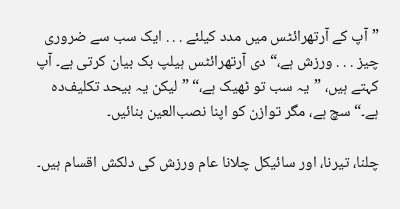”آپ کے آرتھرائٹس میں مدد کیلئے . . . ایک سب سے ضروری چیز . . . ورزش ہے،“ دی آرتھرائٹس ہیلپ بک بیان کرتی ہے۔ آپ کہتے ہیں، ”یہ سب تو ٹھیک ہے،“ ”لیکن یہ بیحد تکلیف‌دہ ہے۔“ سچ ہے، مگر توازن کو اپنا نصب‌العین بنائیں۔

چلنا، تیرنا، اور سائیکل چلانا عام ورزش کی دلکش اقسام ہیں۔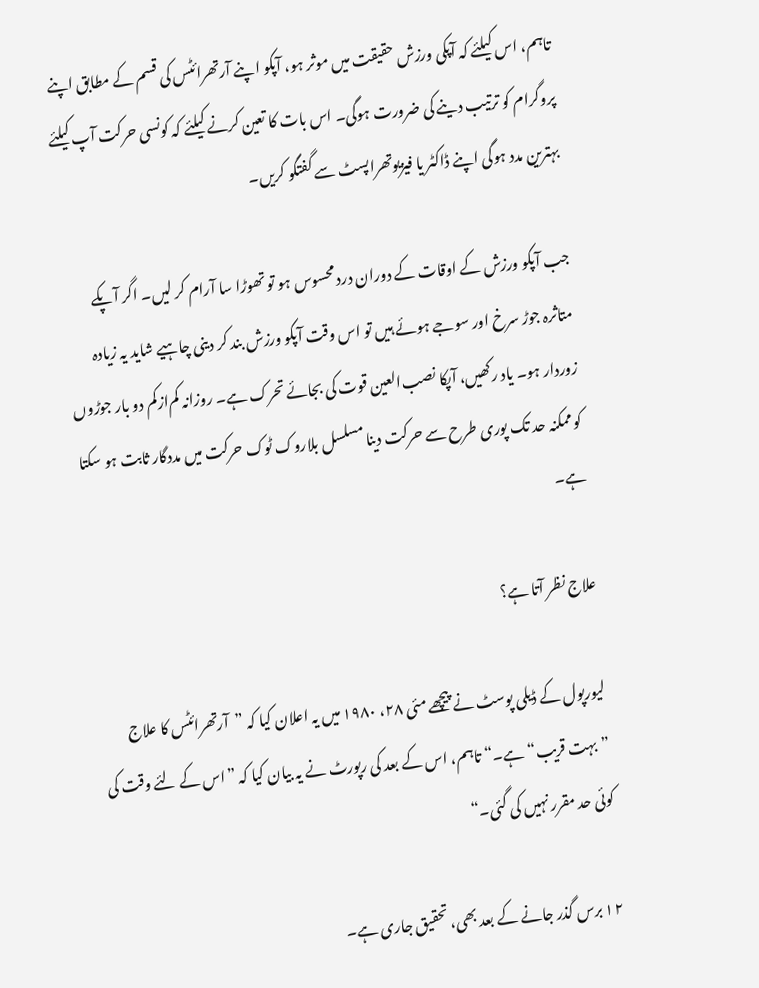تاہم، اس کیلئے کہ آپکی ورزش حقیقت میں موثر ہو، آپکو اپنے آرتھرائٹس کی قسم کے مطابق اپنے پروگرام کو ترتیب دینے کی ضرورت ہوگی۔ اس بات کا تعین کرنے کیلئے کہ کونسی حرکت آپ کیلئے بہترین مدد ہوگی اپنے ڈاکٹر یا فیزیوتھراپسٹ سے گفتگو کریں۔

جب آپکو ورزش کے اوقات کے دوران درد محسوس ہو تو تھوڑا سا آرام کر لیں۔ اگر آپکے متاثرہ جوڑ سرخ اور سوجے ہوئے ہیں تو اس وقت آپکو ورزش بند کر دینی چاہیے شاید یہ زیادہ زوردار ہو۔ یاد رکھیں، آپکا نصب‌العین قوت کی بجائے تحرک ہے۔ روزانہ کم‌ازکم دو بار جوڑوں کو ممکنہ حد تک پوری طرح سے حرکت دینا مسلسل بلا‌روک ٹوک حرکت میں مددگار ثابت ہو سکتا ہے۔

علاج نظر آتا ہے؟

لیورپول کے ڈیلی پوسٹ نے پیچھے مئی ۲۸، ۱۹۸۰ میں یہ اعلان کیا کہ ”آرتھرائٹس کا علاج ”بہت قریب“ ہے۔“ تاہم، اس کے بعد کی رپورٹ نے یہ بیان کیا کہ ”اس کے لئے وقت کی کوئی حد مقرر نہیں کی گئی۔“

۱۲ برس گذر جانے کے بعد بھی، تحقیق جاری ہے۔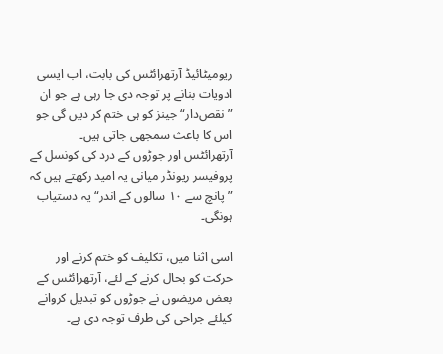ریومیٹائیڈ آرتھرائٹس کی بابت، اب ایسی ادویات بنانے پر توجہ دی جا رہی ہے جو ان ”نقص‌دار“ جینز کو ہی ختم کر دیں گی جو اس کا باعث سمجھی جاتی ہیں۔ آرتھرائٹس اور جوڑوں کے درد کی کونسل کے پروفیسر ریونڈر میانی یہ امید رکھتے ہیں کہ ”پانچ سے ۱۰ سالوں کے اندر“ یہ دستیاب ہونگی۔

اسی اثنا میں، تکلیف کو ختم کرنے اور حرکت کو بحال کرنے کے لئے، آرتھرائٹس کے بعض مریضوں نے جوڑوں کو تبدیل کروانے کیلئے جراحی کی طرف توجہ دی ہے۔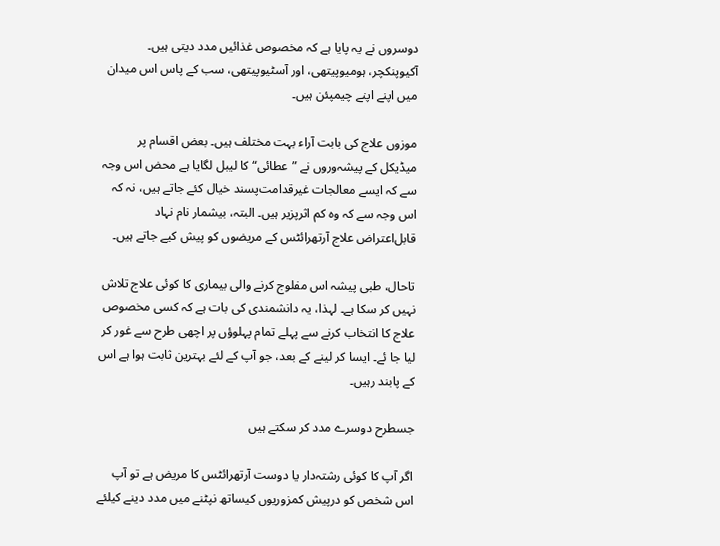دوسروں نے یہ پایا ہے کہ مخصوص غذائیں مدد دیتی ہیں۔ آکیوپنکچر، ہومیوپیتھی، اور آسٹیوپیتھی، سب کے پاس اس میدان میں اپنے اپنے چیمپئن ہیں۔

موزوں علاج کی بابت آراء بہت مختلف ہیں۔ بعض اقسام پر میڈیکل کے پیشہ‌وروں نے ”عطائی“ کا لیبل لگایا ہے محض اس وجہ سے کہ ایسے معالجات غیرقدامت‌پسند خیال کئے جاتے ہیں، نہ کہ اس وجہ سے کہ وہ کم اثرپزیر ہیں۔ البتہ، بیشمار نام نہاد قابل‌اعتراض علاج آرتھرائٹس کے مریضوں کو پیش کیے جاتے ہیں۔

تاحال، طبی پیشہ اس مفلوج کرنے والی بیماری کا کوئی علاج تلاش نہیں کر سکا ہے۔ لہذا، یہ دانشمندی کی بات ہے کہ کسی مخصوص علاج کا انتخاب کرنے سے پہلے تمام پہلوؤں پر اچھی طرح سے غور کر لیا جا ئے۔ ایسا کر لینے کے بعد، جو آپ کے لئے بہترین ثابت ہوا ہے اس کے پابند رہیں۔

جسطرح دوسرے مدد کر سکتے ہیں

اگر آپ کا کوئی رشتہ‌دار یا دوست آرتھرائٹس کا مریض ہے تو آپ اس شخص کو درپیش کمزوریوں کیساتھ نپٹنے میں مدد دینے کیلئے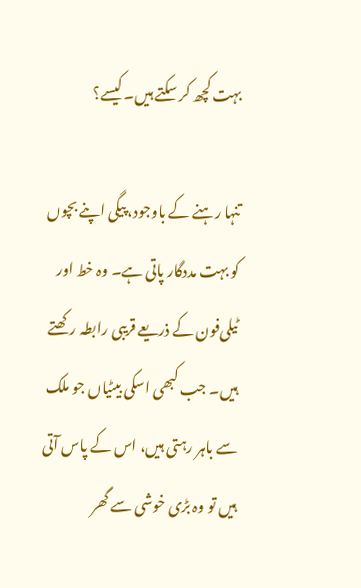بہت کچھ کر سکتے ہیں۔ کیسے؟

تنہا رہنے کے باوجود، پیگی اپنے بچوں کو بہت مددگار پاتی ہے۔ وہ خط اور ٹیلی‌فون کے ذریعے قریبی رابطہ رکھتے ہیں۔ جب کبھی اسکی بیٹیاں جو ملک سے باہر رہتی ہیں، اس کے پاس آتی ہیں تو وہ بڑی خوشی سے گھر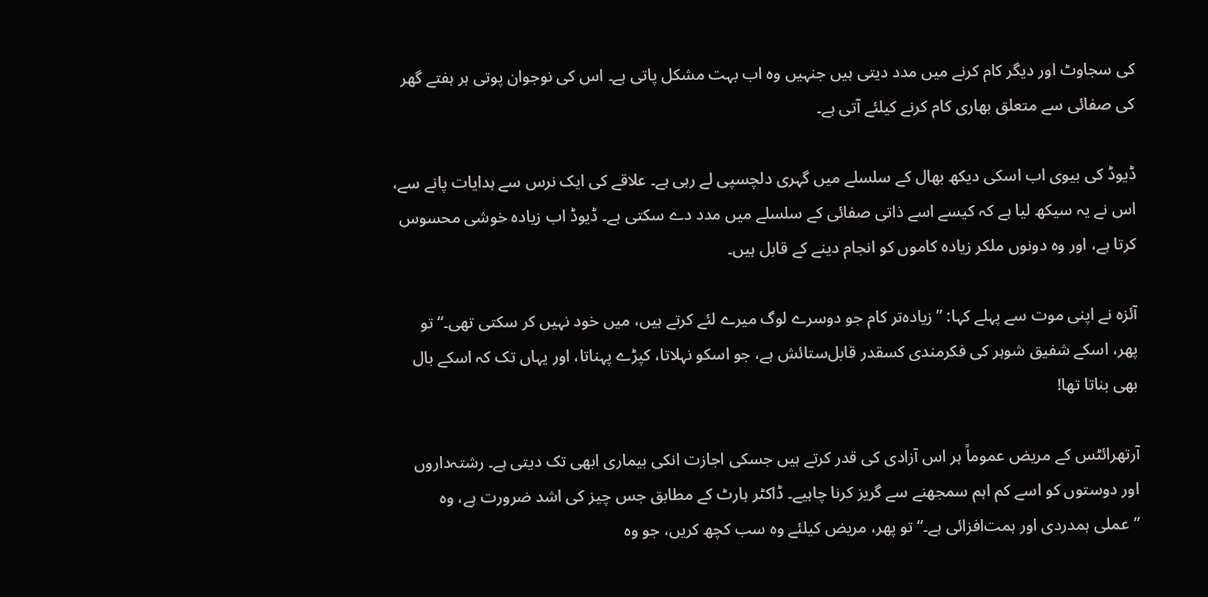کی سجاوٹ اور دیگر کام کرنے میں مدد دیتی ہیں جنہیں وہ اب بہت مشکل پاتی ہے۔ اس کی نوجوان پوتی ہر ہفتے گھر کی صفائی سے متعلق بھاری کام کرنے کیلئے آتی ہے۔

ڈیوڈ کی بیوی اب اسکی دیکھ بھال کے سلسلے میں گہری دلچسپی لے رہی ہے۔ علاقے کی ایک نرس سے ہدایات پانے سے، اس نے یہ سیکھ لیا ہے کہ کیسے اسے ذاتی صفائی کے سلسلے میں مدد دے سکتی ہے۔ ڈیوڈ اب زیادہ خوشی محسوس کرتا ہے، اور وہ دونوں ملکر زیادہ کاموں کو انجام دینے کے قابل ہیں۔

آئزہ نے اپنی موت سے پہلے کہا: ”زیادہ‌تر کام جو دوسرے لوگ میرے لئے کرتے ہیں، میں خود نہیں کر سکتی تھی۔“ تو پھر، اسکے شفیق شوہر کی فکرمندی کسقدر قابل‌ستائش ہے، جو اسکو نہلاتا، کپڑے پہناتا، اور یہاں تک کہ اسکے بال بھی بناتا تھا!

آرتھرائٹس کے مریض عموماً ہر اس آزادی کی قدر کرتے ہیں جسکی اجازت انکی بیماری ابھی تک دیتی ہے۔ رشتہ‌داروں اور دوستوں کو اسے کم اہم سمجھنے سے گریز کرنا چاہیے۔ ڈاکٹر ہارٹ کے مطابق جس چیز کی اشد ضرورت ہے، وہ ”عملی ہمدردی اور ہمت‌افزائی ہے۔“ تو پھر، مریض کیلئے وہ سب کچھ کریں، جو وہ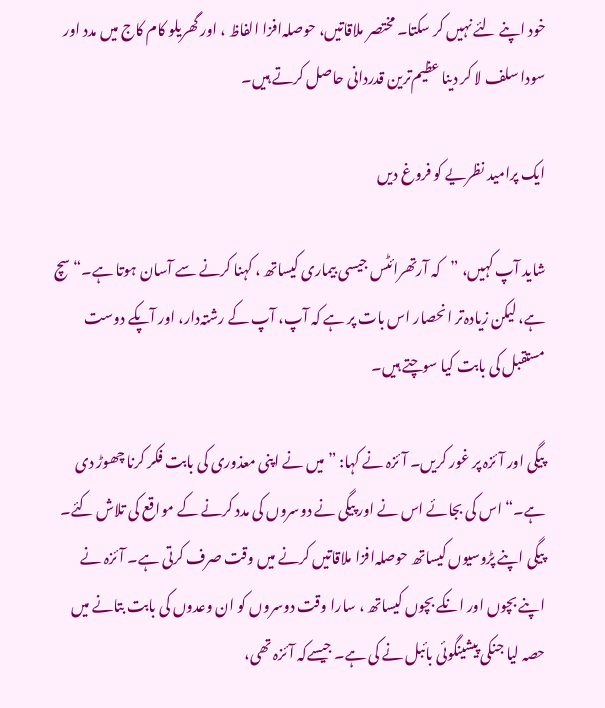خود اپنے لئے نہیں کر سکتا۔ مختصر ملاقاتیں، حوصلہ‌افزا الفاظ ، اور گھریلو کام کاج میں مدد اور سودا سلف لا کر دینا عظیم‌ترین قدردانی حاصل کرتے ہیں۔

ایک پرامید نظریے کو فروغ دیں

شاید آپ کہیں، ”کہ آرتھرائٹس جیسی بیماری کیساتھ ، کہنا کرنے سے آسان ہوتا ہے۔“ سچ ہے، لیکن زیادہ‌تر انحصار اس بات پر ہے کہ آپ، آپ کے رشتہ‌دار، اور آپکے دوست مستقبل کی بابت کیا سوچتے ہیں۔

پیگی اور آئزہ پر غور کریں۔ آئزہ نے کہا: ”میں نے اپنی معذوری کی بابت فکر کرنا چھوڑ دی ہے۔“ اس کی بجائے اس نے اور پیگی نے دوسروں کی مدد کرنے کے مواقع کی تلاش کئے۔ پیگی اپنے پڑوسیوں کیساتھ حوصلہ‌افزا ملاقاتیں کرنے میں وقت صرف کرتی ہے۔ آئزہ نے اپنے بچوں اور انکے بچوں کیساتھ ، سارا وقت دوسروں کو ان وعدوں کی بابت بتانے میں حصہ لیا جنکی پیشینگوئی بائبل نے کی ہے۔ جیسے‌کہ آئزہ تھی،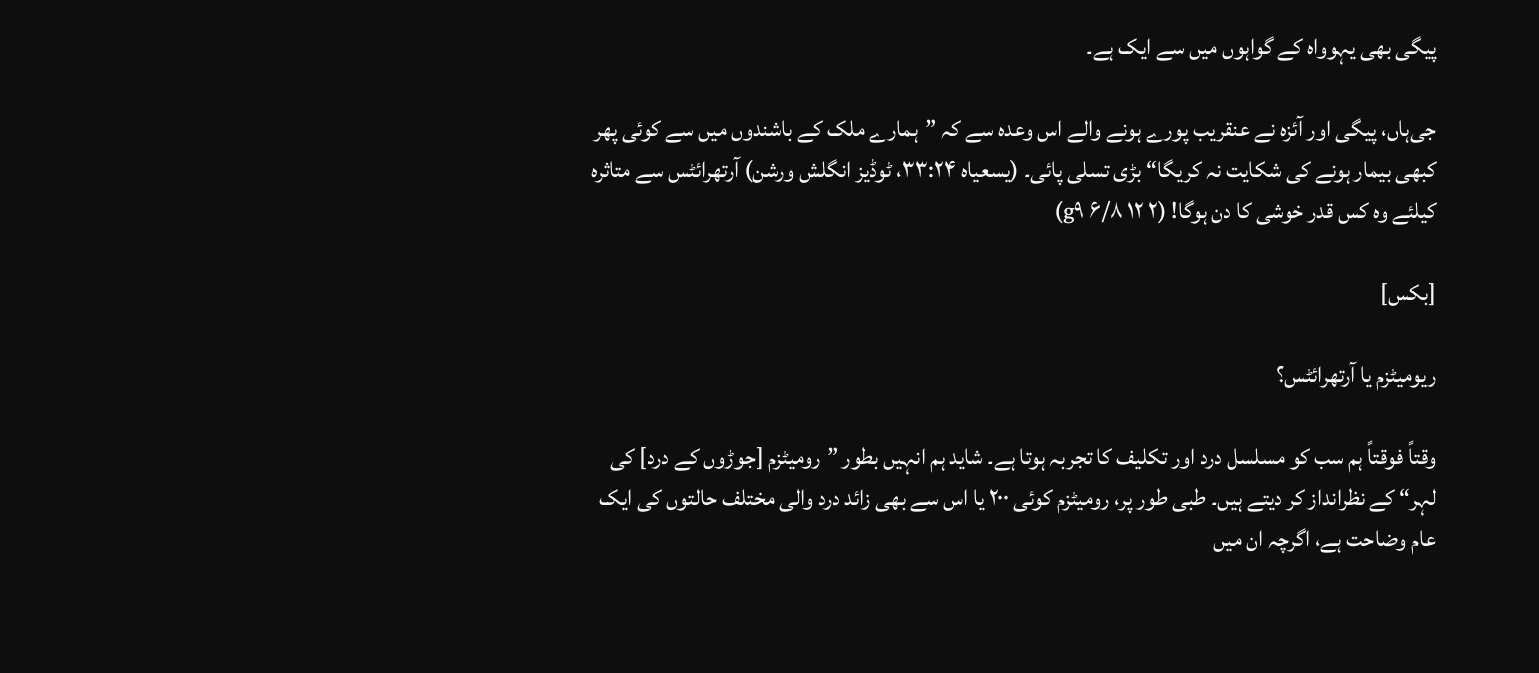پیگی بھی یہوواہ کے گواہوں میں سے ایک ہے۔

جی‌ہاں، پیگی اور آئزہ نے عنقریب پورے ہونے والے اس وعدہ سے کہ ”ہمارے ملک کے باشندوں میں سے کوئی پھر کبھی بیمار ہونے کی شکایت نہ کریگا“ بڑی تسلی پائی۔ (یسعیاہ ۳۳:۲۴، ٹوڈیز انگلش ورشن) آرتھرائٹس سے متاثرہ کیلئے وہ کس قدر خوشی کا دن ہوگا! (۲ ۱۲ ۶/۸ g۹)

[بکس]

ریومیٹزم یا آرتھرائٹس؟

وقتاً فوقتاً ہم سب کو مسلسل درد اور تکلیف کا تجربہ ہوتا ہے۔ شاید ہم انہیں بطور ”رومیٹزم [جوڑوں کے درد] کی لہر“ کے نظرانداز کر دیتے ہیں۔ طبی طور پر، رومیٹزم کوئی ۲۰۰ یا اس سے بھی زائد درد والی مختلف حالتوں کی ایک عام وضاحت ہے، اگرچہ ان میں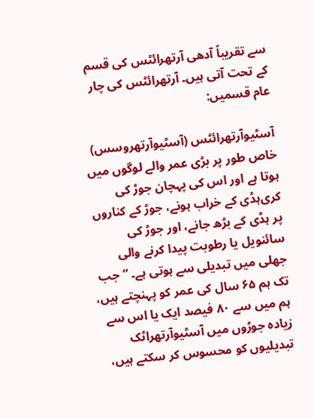سے تقریباً آدھی آرتھرائٹس کی قسم کے تحت آتی ہیں۔ آرتھرائٹس کی چار عام قسمیں:

آسٹیوآرتھرائٹس (آسٹیوآرتھروسس) خاص طور پر بڑی عمر والے لوگوں میں ہوتا ہے اور اس کی پہچان جوڑ کی کری‌ہڈی کے خراب ہونے، جوڑ کے کناروں پر ہڈی کے بڑھ جانے، اور جوڑ کی سائنویل یا رطوبت پیدا کرنے والی جھلی میں تبدیلی سے ہوتی ہے۔ ”جب تک ہم ۶۵ سال کی عمر کو پہنچتے ہیں، ہم میں سے ۸۰ فیصد ایک یا اس سے زیادہ جوڑوں میں آسٹیوآرتھراٹک تبدیلیوں کو محسوس کر سکتے ہیں،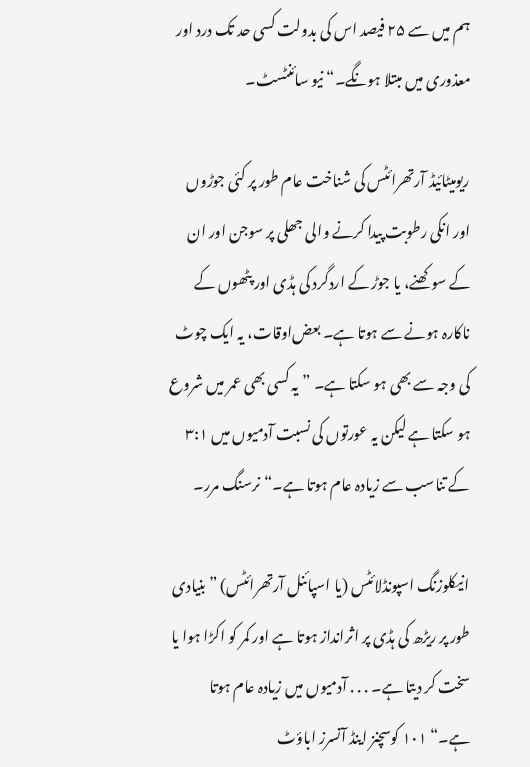ہم میں سے ۲۵ فیصد اس کی بدولت کسی حد تک درد اور معذوری میں مبتلا ہونگے۔“ نیو سائنٹسٹ۔

ریومیٹائیڈ آرتھرائٹس کی شناخت عام طور پر کئی جوڑوں اور انکی رطوبت پیدا کرنے والی جھلی پر سوجن اور ان کے سوکھنے، یا جوڑ کے اردگرد کی ہڈی اور پٹھوں کے ناکارہ ہونے سے ہوتا ہے۔ بعض‌اوقات، یہ ایک چوٹ کی وجہ سے بھی ہو سکتا ہے۔ ”یہ کسی بھی عمر میں شروع ہو سکتا ہے لیکن یہ عورتوں کی نسبت آدمیوں میں ۳:۱ کے تناسب سے زیادہ عام ہوتا ہے۔“ نرسنگ مرر۔

انیکلوزنگ اسپونڈلائٹس (یا اسپائنل آرتھرائٹس) ”بنیادی طور پر ریڑھ کی ہڈی پر اثرانداز ہوتا ہے اور کمر کو اکڑا ہوا یا سخت کر دیتا ہے۔ . . . آدمیوں میں زیادہ عام ہوتا ہے۔“ ۱۰۱ کوسچنز اینڈ آنسرز اباؤٹ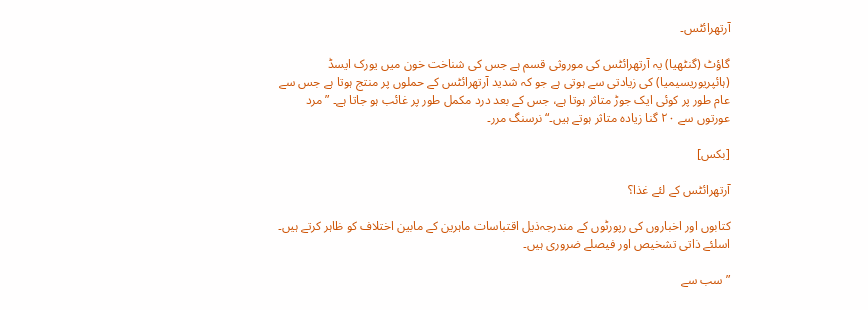آرتھرائٹس۔

گاؤٹ (گنٹھیا) یہ آرتھرائٹس کی موروثی قسم ہے جس کی شناخت خون میں یورک ایسڈ (ہائپریوریسیمیا) کی زیادتی سے ہوتی ہے جو کہ شدید آرتھرائٹس کے حملوں پر منتج ہوتا ہے جس سے عام طور پر کوئی ایک جوڑ متاثر ہوتا ہے، جس کے بعد درد مکمل طور پر غائب ہو جاتا ہے۔ ”مرد عورتوں سے ۲۰ گنا زیادہ متاثر ہوتے ہیں۔“ نرسنگ مرر۔

[بکس]

آرتھرائٹس کے لئے غذا؟

کتابوں اور اخباروں کی رپورٹوں کے مندرجہ‌ذیل اقتباسات ماہرین کے مابین اختلاف کو ظاہر کرتے ہیں۔ اسلئے ذاتی تشخیص اور فیصلے ضروری ہیں۔

”سب سے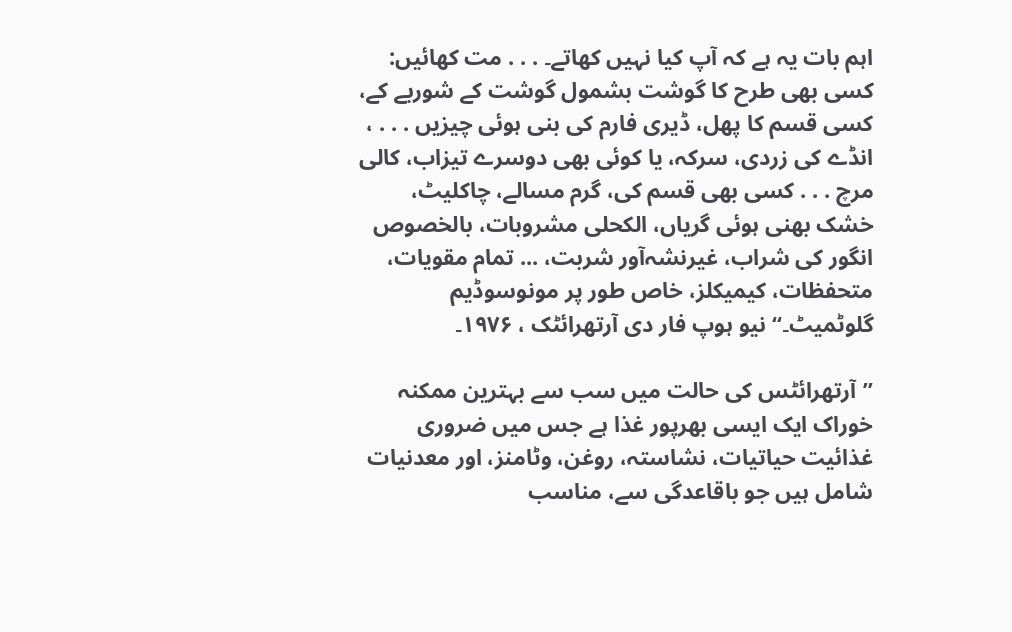اہم بات یہ ہے کہ آپ کیا نہیں کھاتے۔ . . . مت کھائیں: کسی بھی طرح کا گوشت بشمول گوشت کے شوربے کے، کسی قسم کا پھل، ڈیری فارم کی بنی ہوئی چیزیں . . . ، انڈے کی زردی، سرکہ، یا کوئی بھی دوسرے تیزاب، کالی مرچ . . . کسی بھی قسم کی، گرم مسالے، چاکلیٹ، خشک بھنی ہوئی گریاں، الکحلی مشروبات، بالخصوص انگور کی شراب، غیرنشہ‌آور شربت، ... تمام مقویات، متحفظات، کیمیکلز، خاص طور پر مونوسوڈیم گلوٹمیٹ۔“ نیو ہوپ فار دی آرتھرائٹک ، ۱۹۷۶۔

”آرتھرائٹس کی حالت میں سب سے بہترین ممکنہ خوراک ایک ایسی بھرپور غذا ہے جس میں ضروری غذائیت حیاتیات، نشاستہ، روغن، وٹامنز، اور معدنیات شامل ہیں جو باقاعدگی سے، مناسب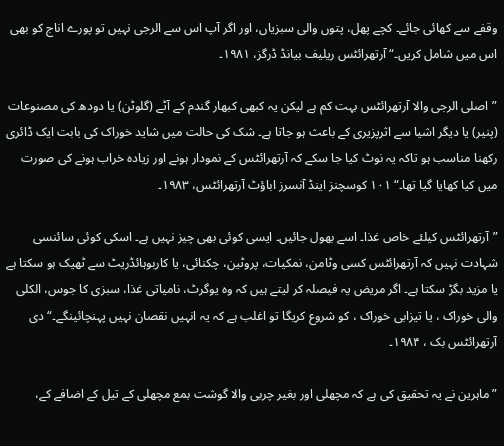وقفے سے کھائی جائے۔ کچے پھل، پتوں والی سبزیاں، اور اگر آپ اس سے الرجی نہیں تو پورے اناج کو بھی اس میں شامل کریں۔“ آرتھرائٹس ریلیف بیانڈ ڈرگز، ۱۹۸۱۔

”اصلی الرجی والا آرتھرائٹس بہت کم ہے لیکن یہ کبھی کبھار گندم کے آٹے (گلوٹن) یا دودھ کی مصنوعات (پنیر) یا دیگر اشیا سے اثرپزیری کے باعث ہو جاتا ہے۔ شک کی حالت میں شاید خوراک کی بابت ایک ڈائری رکھنا مناسب ہو تاکہ یہ نوٹ کیا جا سکے کہ آرتھرائٹس کے نمودار ہونے اور زیادہ خراب ہونے کی صورت میں کیا کھایا گیا تھا۔“ ۱۰۱ کوسچنز اینڈ آنسرز اباؤٹ آرتھرائٹس، ۱۹۸۳۔

”آرتھرائٹس کیلئے خاص غذا۔ اسے بھول جائیں۔ ایسی کوئی بھی چیز نہیں ہے۔ اسکی کوئی سائنسی شہادت نہیں کہ آرتھرائٹس کسی وٹامن، نمکیات، پروٹین، چکنائی، یا کاربوہائڈریٹ سے ٹھیک ہو سکتا ہے یا مزید بگڑ سکتا ہے۔ اگر مریض یہ فیصلہ کر لیتے ہیں کہ وہ یوگرٹ، نامیاتی غذا، سبزی کا جوس، الکلی والی خوراک ، یا تیزابی خوراک ، کو شروع کریگا تو اغلب ہے کہ یہ انہیں نقصان نہیں پہنچائینگے۔“ دی آرتھرائٹس بک ، ۱۹۸۴۔

”ماہرین نے یہ تحقیق کی ہے کہ مچھلی اور بغیر چربی والا گوشت بمع مچھلی کے تیل کے اضافے کے،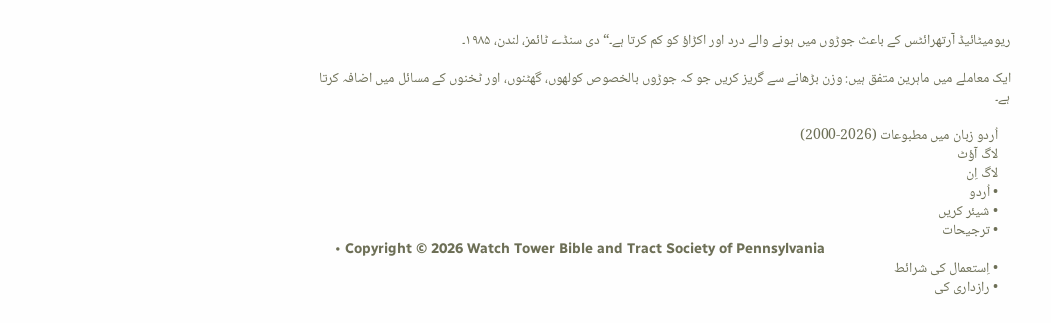ریومیٹائیڈ آرتھرائٹس کے باعث جوڑوں میں ہونے والے درد اور اکڑاؤ کو کم کرتا ہے۔“ دی سنڈے ٹائمز، لندن، ۱۹۸۵۔

ایک معاملے میں ماہرین متفق ہیں: وزن بڑھانے سے گریز کریں جو کہ جوڑوں بالخصوص کولھوں، گھٹنوں، اور ٹخنوں کے مسائل میں اضافہ کرتا ہے۔

    اُردو زبان میں مطبوعات (2026-2000)
    لاگ آؤٹ
    لاگ اِن
    • اُردو
    • شیئر کریں
    • ترجیحات
    • Copyright © 2026 Watch Tower Bible and Tract Society of Pennsylvania
    • اِستعمال کی شرائط
    • رازداری کی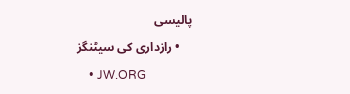پالیسی
    • رازداری کی سیٹنگز
    • JW.ORG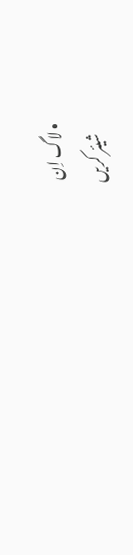• لاگ اِن
    شیئر کریں